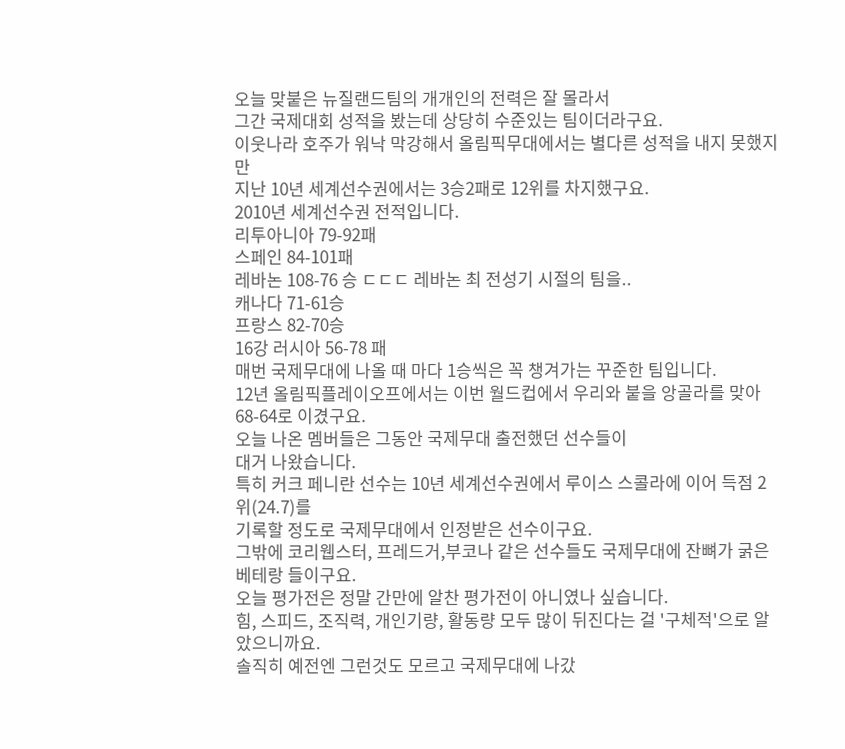오늘 맞붙은 뉴질랜드팀의 개개인의 전력은 잘 몰라서
그간 국제대회 성적을 봤는데 상당히 수준있는 팀이더라구요.
이웃나라 호주가 워낙 막강해서 올림픽무대에서는 별다른 성적을 내지 못했지만
지난 10년 세계선수권에서는 3승2패로 12위를 차지했구요.
2010년 세계선수권 전적입니다.
리투아니아 79-92패
스페인 84-101패
레바논 108-76 승 ㄷㄷㄷ 레바논 최 전성기 시절의 팀을..
캐나다 71-61승
프랑스 82-70승
16강 러시아 56-78 패
매번 국제무대에 나올 때 마다 1승씩은 꼭 챙겨가는 꾸준한 팀입니다.
12년 올림픽플레이오프에서는 이번 월드컵에서 우리와 붙을 앙골라를 맞아
68-64로 이겼구요.
오늘 나온 멤버들은 그동안 국제무대 출전했던 선수들이
대거 나왔습니다.
특히 커크 페니란 선수는 10년 세계선수권에서 루이스 스콜라에 이어 득점 2위(24.7)를
기록할 정도로 국제무대에서 인정받은 선수이구요.
그밖에 코리웹스터, 프레드거,부코나 같은 선수들도 국제무대에 잔뼈가 굵은 베테랑 들이구요.
오늘 평가전은 정말 간만에 알찬 평가전이 아니였나 싶습니다.
힘, 스피드, 조직력, 개인기량, 활동량 모두 많이 뒤진다는 걸 '구체적'으로 알았으니까요.
솔직히 예전엔 그런것도 모르고 국제무대에 나갔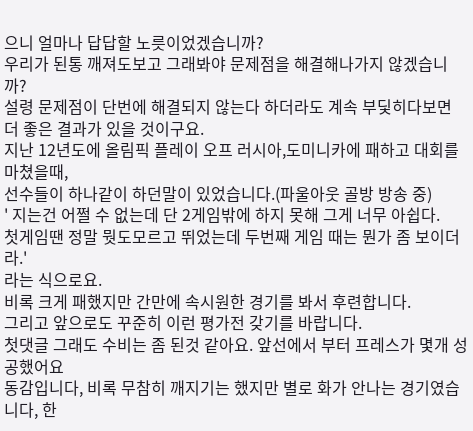으니 얼마나 답답할 노릇이었겠습니까?
우리가 된통 깨져도보고 그래봐야 문제점을 해결해나가지 않겠습니까?
설령 문제점이 단번에 해결되지 않는다 하더라도 계속 부딫히다보면 더 좋은 결과가 있을 것이구요.
지난 12년도에 올림픽 플레이 오프 러시아,도미니카에 패하고 대회를 마쳤을때,
선수들이 하나같이 하던말이 있었습니다.(파울아웃 골방 방송 중)
' 지는건 어쩔 수 없는데 단 2게임밖에 하지 못해 그게 너무 아쉽다.
첫게임땐 정말 뭣도모르고 뛰었는데 두번째 게임 때는 뭔가 좀 보이더라.'
라는 식으로요.
비록 크게 패했지만 간만에 속시원한 경기를 봐서 후련합니다.
그리고 앞으로도 꾸준히 이런 평가전 갖기를 바랍니다.
첫댓글 그래도 수비는 좀 된것 같아요. 앞선에서 부터 프레스가 몇개 성공했어요
동감입니다, 비록 무참히 깨지기는 했지만 별로 화가 안나는 경기였습니다, 한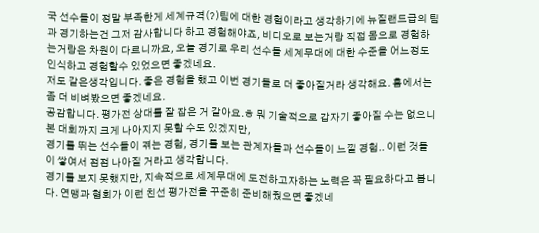국 선수들이 정말 부족한게 세계규격(?)팀에 대한 경헙이라고 생각하기에 뉴질랜드급의 팀과 경기하는건 그저 감사합니다 하고 경험해야죠, 비디오로 보는거랑 직접 몸으로 경험하는거랑은 차원이 다르니까요, 오늘 경기로 우리 선수들 세계무대에 대한 수준을 어느정도 인식하고 경험할수 있었으면 좋겠네요.
저도 같은생각입니다. 좋은 경험을 했고 이번 경기들로 더 좋아질거라 생각해요. 홈에서는 좀 더 비벼봤으면 좋겠네요.
공감합니다. 평가전 상대를 잘 잡은 거 같아요.ㅎ 뭐 기술적으로 갑자기 좋아질 수는 없으니 본 대회까지 크게 나아지지 못할 수도 있겠지만,
경기를 뛰는 선수들이 겪는 경험, 경기를 보는 관계자들과 선수들이 느낄 경험.. 이런 것들이 쌓여서 점점 나아질 거라고 생각합니다.
경기를 보지 못했지만, 지속적으로 세계무대에 도전하고자하는 노력은 꼭 필요하다고 봅니다. 연맹과 협회가 이런 친선 평가전을 꾸준히 준비해줬으면 좋겠네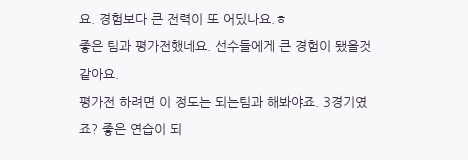요. 경험보다 큰 전력이 또 어딨나요.ㅎ
좋은 팀과 평가전했네요. 선수들에게 큰 경험이 됐을것 같아요.
평가전 하려면 이 정도는 되는팀과 해봐야죠. 3경기였죠? 좋은 연습이 되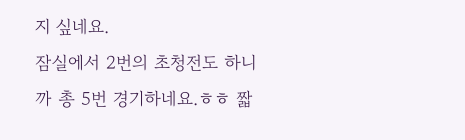지 싶네요.
잠실에서 2번의 초청전도 하니까 총 5번 경기하네요.ㅎㅎ 짧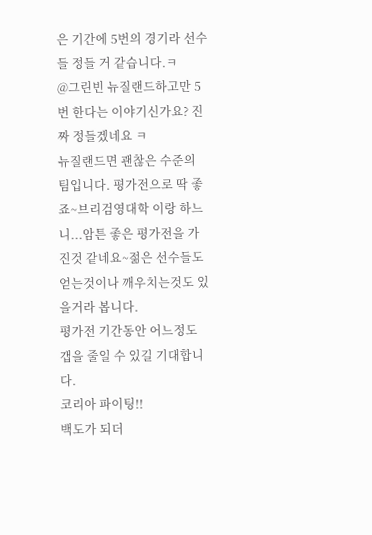은 기간에 5번의 경기라 선수들 정들 거 같습니다.ㅋ
@그린빈 뉴질랜드하고만 5번 한다는 이야기신가요? 진짜 정들겠네요 ㅋ
뉴질랜드면 괜찮은 수준의 팀입니다. 평가전으로 딱 좋죠~브리검영대학 이랑 하느니...암튼 좋은 평가전을 가진것 같네요~젊은 선수들도 얻는것이나 깨우치는것도 있을거라 봅니다.
평가전 기간동안 어느정도 갭을 줄일 수 있길 기대합니다.
코리아 파이팅!!
백도가 되더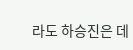라도 하승진은 데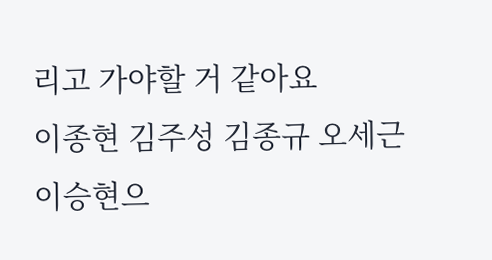리고 가야할 거 같아요
이종현 김주성 김종규 오세근 이승현으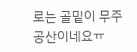로는 골밑이 무주공산이네요ㅠ